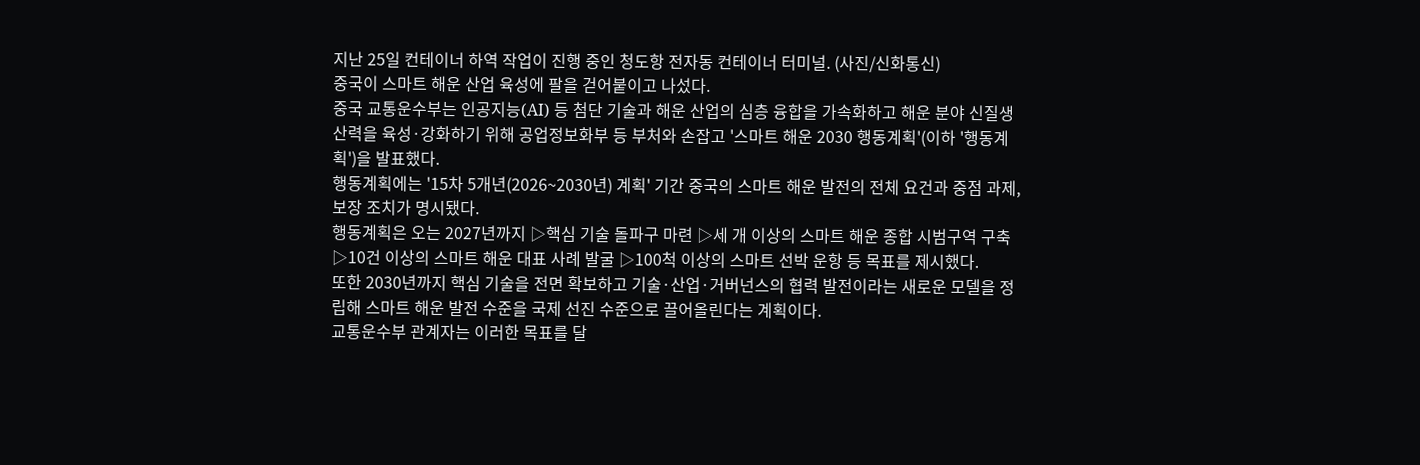지난 25일 컨테이너 하역 작업이 진행 중인 청도항 전자동 컨테이너 터미널. (사진/신화통신)
중국이 스마트 해운 산업 육성에 팔을 걷어붙이고 나섰다.
중국 교통운수부는 인공지능(AI) 등 첨단 기술과 해운 산업의 심층 융합을 가속화하고 해운 분야 신질생산력을 육성·강화하기 위해 공업정보화부 등 부처와 손잡고 '스마트 해운 2030 행동계획'(이하 '행동계획')을 발표했다.
행동계획에는 '15차 5개년(2026~2030년) 계획' 기간 중국의 스마트 해운 발전의 전체 요건과 중점 과제, 보장 조치가 명시됐다.
행동계획은 오는 2027년까지 ▷핵심 기술 돌파구 마련 ▷세 개 이상의 스마트 해운 종합 시범구역 구축 ▷10건 이상의 스마트 해운 대표 사례 발굴 ▷100척 이상의 스마트 선박 운항 등 목표를 제시했다.
또한 2030년까지 핵심 기술을 전면 확보하고 기술·산업·거버넌스의 협력 발전이라는 새로운 모델을 정립해 스마트 해운 발전 수준을 국제 선진 수준으로 끌어올린다는 계획이다.
교통운수부 관계자는 이러한 목표를 달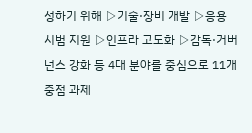성하기 위해 ▷기술·장비 개발 ▷응용 시범 지원 ▷인프라 고도화 ▷감독·거버넌스 강화 등 4대 분야를 중심으로 11개 중점 과제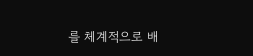를 체계적으로 배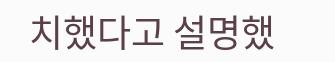치했다고 설명했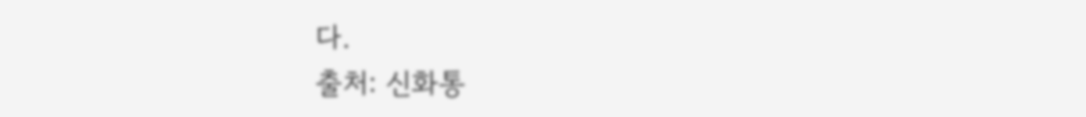다.
출처: 신화통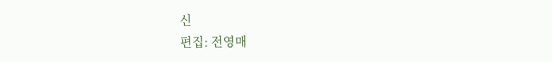신
편집: 전영매